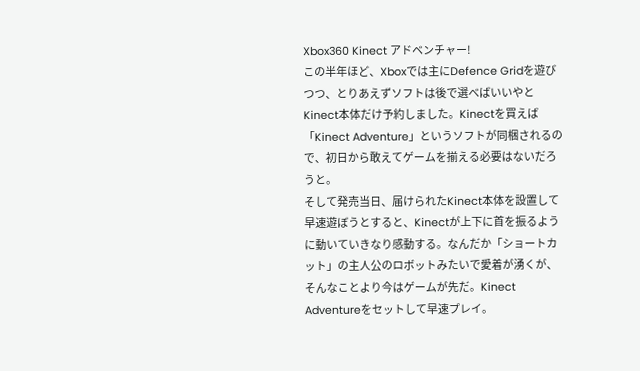Xbox360 Kinect アドベンチャー!
この半年ほど、Xboxでは主にDefence Gridを遊びつつ、とりあえずソフトは後で選べばいいやとKinect本体だけ予約しました。Kinectを買えば「Kinect Adventure」というソフトが同梱されるので、初日から敢えてゲームを揃える必要はないだろうと。
そして発売当日、届けられたKinect本体を設置して早速遊ぼうとすると、Kinectが上下に首を振るように動いていきなり感動する。なんだか「ショートカット」の主人公のロボットみたいで愛着が湧くが、そんなことより今はゲームが先だ。Kinect Adventureをセットして早速プレイ。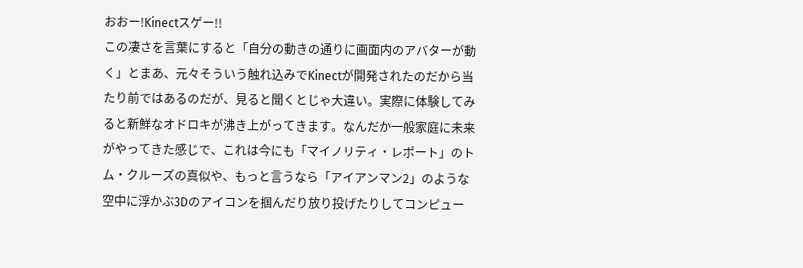おおー!Kinectスゲー!!
この凄さを言葉にすると「自分の動きの通りに画面内のアバターが動く」とまあ、元々そういう触れ込みでKinectが開発されたのだから当たり前ではあるのだが、見ると聞くとじゃ大違い。実際に体験してみると新鮮なオドロキが沸き上がってきます。なんだか一般家庭に未来がやってきた感じで、これは今にも「マイノリティ・レポート」のトム・クルーズの真似や、もっと言うなら「アイアンマン2」のような空中に浮かぶ3Dのアイコンを掴んだり放り投げたりしてコンピュー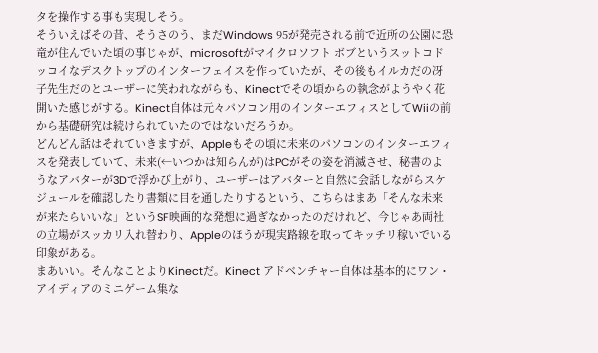タを操作する事も実現しそう。
そういえばその昔、そうさのう、まだWindows 95が発売される前で近所の公園に恐竜が住んでいた頃の事じゃが、microsoftがマイクロソフト ボブというスットコドッコイなデスクトップのインターフェイスを作っていたが、その後もイルカだの冴子先生だのとユーザーに笑われながらも、Kinectでその頃からの執念がようやく花開いた感じがする。Kinect自体は元々パソコン用のインターエフィスとしてWiiの前から基礎研究は続けられていたのではないだろうか。
どんどん話はそれていきますが、Appleもその頃に未来のパソコンのインターエフィスを発表していて、未来(←いつかは知らんが)はPCがその姿を消滅させ、秘書のようなアバターが3Dで浮かび上がり、ユーザーはアバターと自然に会話しながらスケジュールを確認したり書類に目を通したりするという、こちらはまあ「そんな未来が来たらいいな」というSF映画的な発想に過ぎなかったのだけれど、今じゃあ両社の立場がスッカリ入れ替わり、Appleのほうが現実路線を取ってキッチリ稼いでいる印象がある。
まあいい。そんなことよりKinectだ。Kinect アドベンチャー自体は基本的にワン・アイディアのミニゲーム集な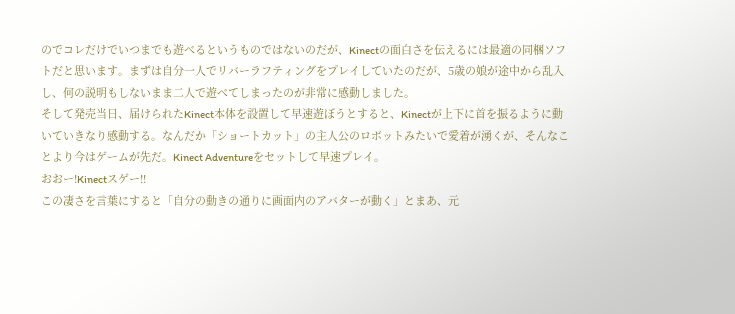のでコレだけでいつまでも遊べるというものではないのだが、Kinectの面白さを伝えるには最適の同梱ソフトだと思います。まずは自分一人でリバーラフティングをプレイしていたのだが、5歳の娘が途中から乱入し、何の説明もしないまま二人で遊べてしまったのが非常に感動しました。
そして発売当日、届けられたKinect本体を設置して早速遊ぼうとすると、Kinectが上下に首を振るように動いていきなり感動する。なんだか「ショートカット」の主人公のロボットみたいで愛着が湧くが、そんなことより今はゲームが先だ。Kinect Adventureをセットして早速プレイ。
おおー!Kinectスゲー!!
この凄さを言葉にすると「自分の動きの通りに画面内のアバターが動く」とまあ、元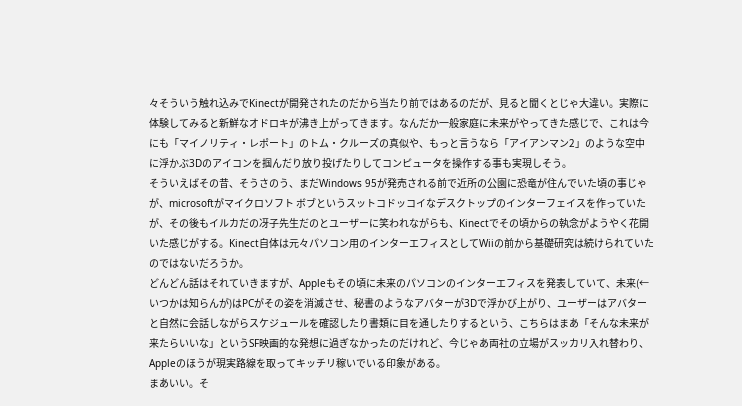々そういう触れ込みでKinectが開発されたのだから当たり前ではあるのだが、見ると聞くとじゃ大違い。実際に体験してみると新鮮なオドロキが沸き上がってきます。なんだか一般家庭に未来がやってきた感じで、これは今にも「マイノリティ・レポート」のトム・クルーズの真似や、もっと言うなら「アイアンマン2」のような空中に浮かぶ3Dのアイコンを掴んだり放り投げたりしてコンピュータを操作する事も実現しそう。
そういえばその昔、そうさのう、まだWindows 95が発売される前で近所の公園に恐竜が住んでいた頃の事じゃが、microsoftがマイクロソフト ボブというスットコドッコイなデスクトップのインターフェイスを作っていたが、その後もイルカだの冴子先生だのとユーザーに笑われながらも、Kinectでその頃からの執念がようやく花開いた感じがする。Kinect自体は元々パソコン用のインターエフィスとしてWiiの前から基礎研究は続けられていたのではないだろうか。
どんどん話はそれていきますが、Appleもその頃に未来のパソコンのインターエフィスを発表していて、未来(←いつかは知らんが)はPCがその姿を消滅させ、秘書のようなアバターが3Dで浮かび上がり、ユーザーはアバターと自然に会話しながらスケジュールを確認したり書類に目を通したりするという、こちらはまあ「そんな未来が来たらいいな」というSF映画的な発想に過ぎなかったのだけれど、今じゃあ両社の立場がスッカリ入れ替わり、Appleのほうが現実路線を取ってキッチリ稼いでいる印象がある。
まあいい。そ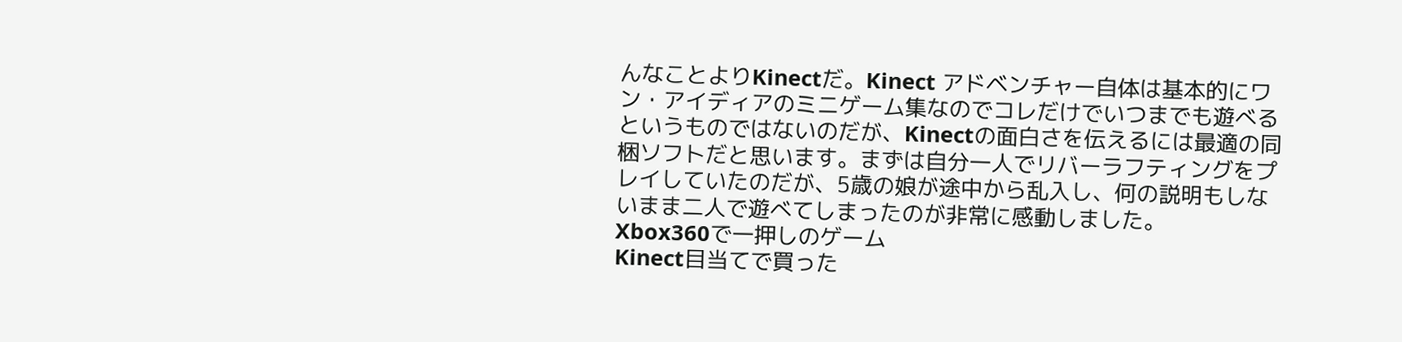んなことよりKinectだ。Kinect アドベンチャー自体は基本的にワン・アイディアのミニゲーム集なのでコレだけでいつまでも遊べるというものではないのだが、Kinectの面白さを伝えるには最適の同梱ソフトだと思います。まずは自分一人でリバーラフティングをプレイしていたのだが、5歳の娘が途中から乱入し、何の説明もしないまま二人で遊べてしまったのが非常に感動しました。
Xbox360で一押しのゲーム
Kinect目当てで買った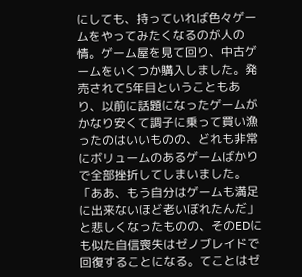にしても、持っていれば色々ゲームをやってみたくなるのが人の情。ゲーム屋を見て回り、中古ゲームをいくつか購入しました。発売されて5年目ということもあり、以前に話題になったゲームがかなり安くて調子に乗って買い漁ったのはいいものの、どれも非常にボリュームのあるゲームばかりで全部挫折してしまいました。「ああ、もう自分はゲームも満足に出来ないほど老いぼれたんだ」と悲しくなったものの、そのEDにも似た自信喪失はゼノブレイドで回復することになる。てことはゼ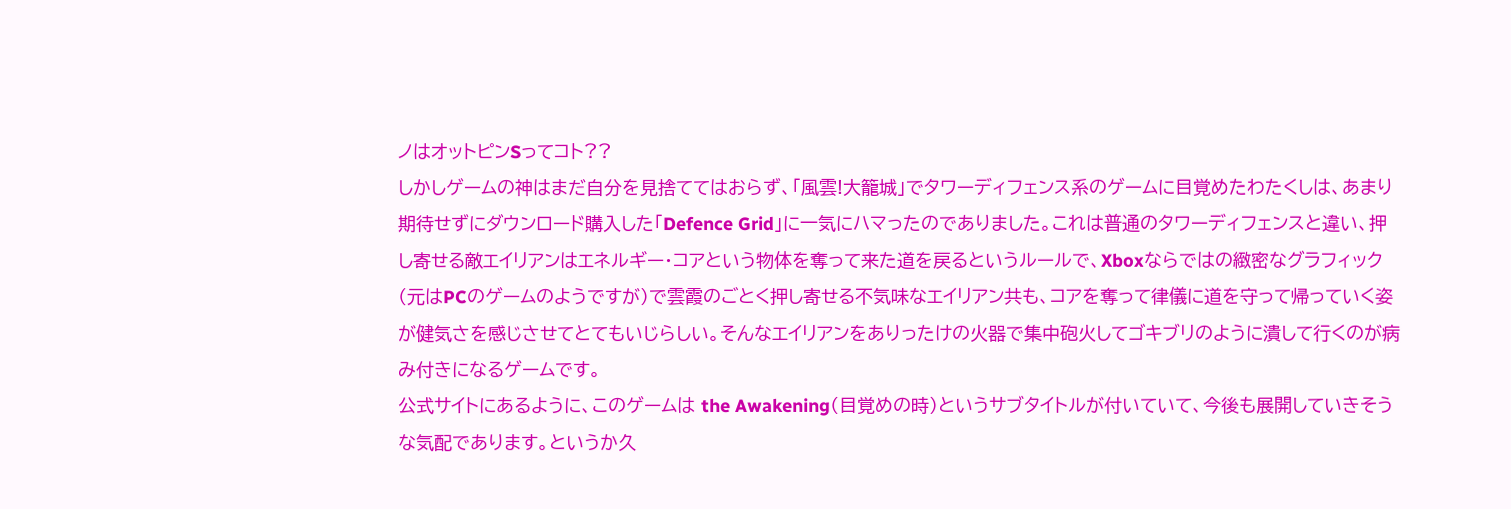ノはオットピンSってコト??
しかしゲームの神はまだ自分を見捨ててはおらず、「風雲!大籠城」でタワーディフェンス系のゲームに目覚めたわたくしは、あまり期待せずにダウンロード購入した「Defence Grid」に一気にハマったのでありました。これは普通のタワーディフェンスと違い、押し寄せる敵エイリアンはエネルギー・コアという物体を奪って来た道を戻るというルールで、Xboxならではの緻密なグラフィック(元はPCのゲームのようですが)で雲霞のごとく押し寄せる不気味なエイリアン共も、コアを奪って律儀に道を守って帰っていく姿が健気さを感じさせてとてもいじらしい。そんなエイリアンをありったけの火器で集中砲火してゴキブリのように潰して行くのが病み付きになるゲームです。
公式サイトにあるように、このゲームは the Awakening(目覚めの時)というサブタイトルが付いていて、今後も展開していきそうな気配であります。というか久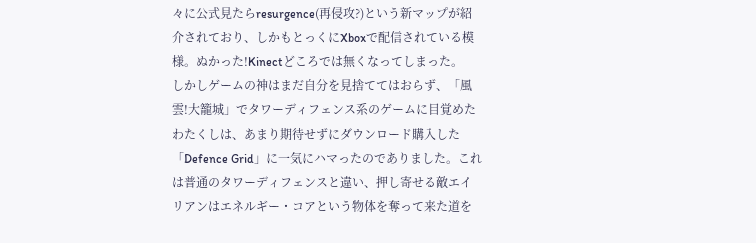々に公式見たらresurgence(再侵攻?)という新マップが紹介されており、しかもとっくにXboxで配信されている模様。ぬかった!Kinectどころでは無くなってしまった。
しかしゲームの神はまだ自分を見捨ててはおらず、「風雲!大籠城」でタワーディフェンス系のゲームに目覚めたわたくしは、あまり期待せずにダウンロード購入した「Defence Grid」に一気にハマったのでありました。これは普通のタワーディフェンスと違い、押し寄せる敵エイリアンはエネルギー・コアという物体を奪って来た道を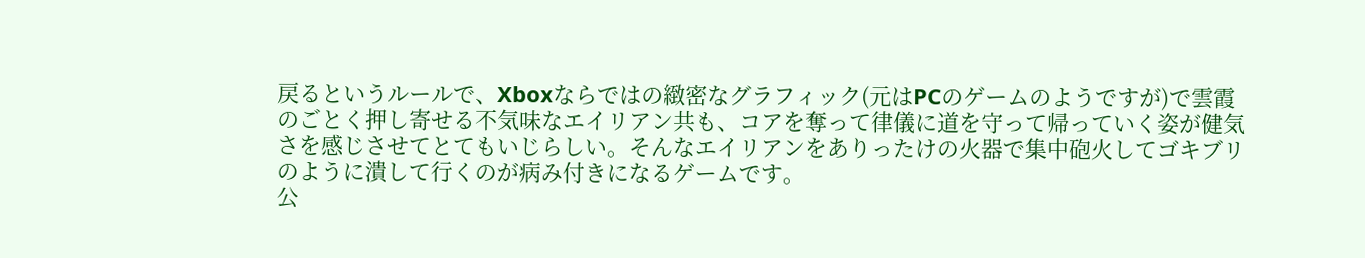戻るというルールで、Xboxならではの緻密なグラフィック(元はPCのゲームのようですが)で雲霞のごとく押し寄せる不気味なエイリアン共も、コアを奪って律儀に道を守って帰っていく姿が健気さを感じさせてとてもいじらしい。そんなエイリアンをありったけの火器で集中砲火してゴキブリのように潰して行くのが病み付きになるゲームです。
公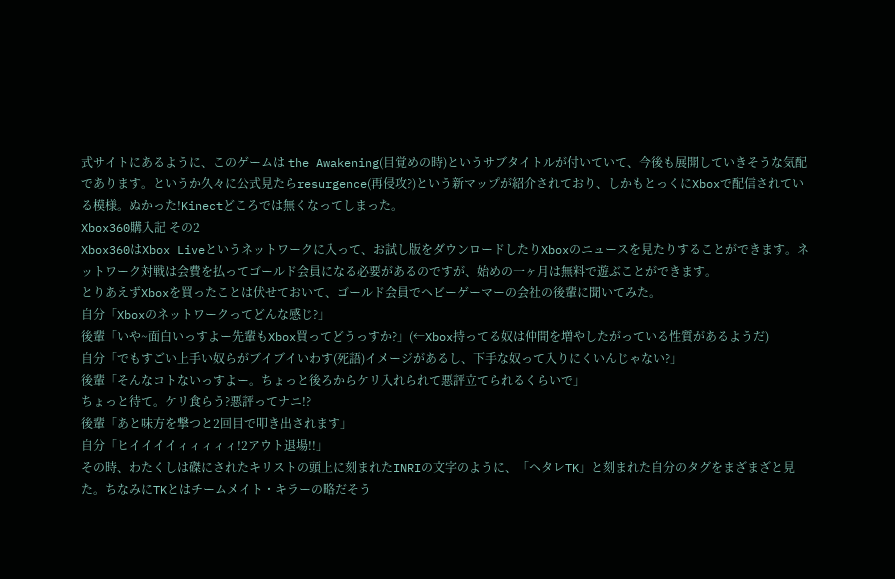式サイトにあるように、このゲームは the Awakening(目覚めの時)というサブタイトルが付いていて、今後も展開していきそうな気配であります。というか久々に公式見たらresurgence(再侵攻?)という新マップが紹介されており、しかもとっくにXboxで配信されている模様。ぬかった!Kinectどころでは無くなってしまった。
Xbox360購入記 その2
Xbox360はXbox Liveというネットワークに入って、お試し版をダウンロードしたりXboxのニュースを見たりすることができます。ネットワーク対戦は会費を払ってゴールド会員になる必要があるのですが、始めの一ヶ月は無料で遊ぶことができます。
とりあえずXboxを買ったことは伏せておいて、ゴールド会員でヘビーゲーマーの会社の後輩に聞いてみた。
自分「Xboxのネットワークってどんな感じ?」
後輩「いや~面白いっすよー先輩もXbox買ってどうっすか?」(←Xbox持ってる奴は仲間を増やしたがっている性質があるようだ)
自分「でもすごい上手い奴らがブイブイいわす(死語)イメージがあるし、下手な奴って入りにくいんじゃない?」
後輩「そんなコトないっすよー。ちょっと後ろからケリ入れられて悪評立てられるくらいで」
ちょっと待て。ケリ食らう?悪評ってナニ!?
後輩「あと味方を撃つと2回目で叩き出されます」
自分「ヒイイイイィィィィィ!2アウト退場!!」
その時、わたくしは磔にされたキリストの頭上に刻まれたINRIの文字のように、「ヘタレTK」と刻まれた自分のタグをまざまざと見た。ちなみにTKとはチームメイト・キラーの略だそう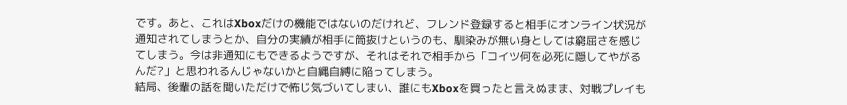です。あと、これはXboxだけの機能ではないのだけれど、フレンド登録すると相手にオンライン状況が通知されてしまうとか、自分の実績が相手に筒抜けというのも、馴染みが無い身としては窮屈さを感じてしまう。今は非通知にもできるようですが、それはそれで相手から「コイツ何を必死に隠してやがるんだ?」と思われるんじゃないかと自縄自縛に陥ってしまう。
結局、後輩の話を聞いただけで怖じ気づいてしまい、誰にもXboxを買ったと言えぬまま、対戦プレイも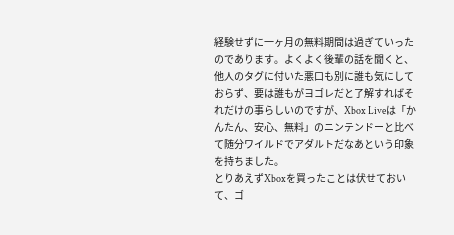経験せずに一ヶ月の無料期間は過ぎていったのであります。よくよく後輩の話を聞くと、他人のタグに付いた悪口も別に誰も気にしておらず、要は誰もがヨゴレだと了解すればそれだけの事らしいのですが、Xbox Liveは「かんたん、安心、無料」のニンテンドーと比べて随分ワイルドでアダルトだなあという印象を持ちました。
とりあえずXboxを買ったことは伏せておいて、ゴ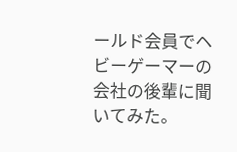ールド会員でヘビーゲーマーの会社の後輩に聞いてみた。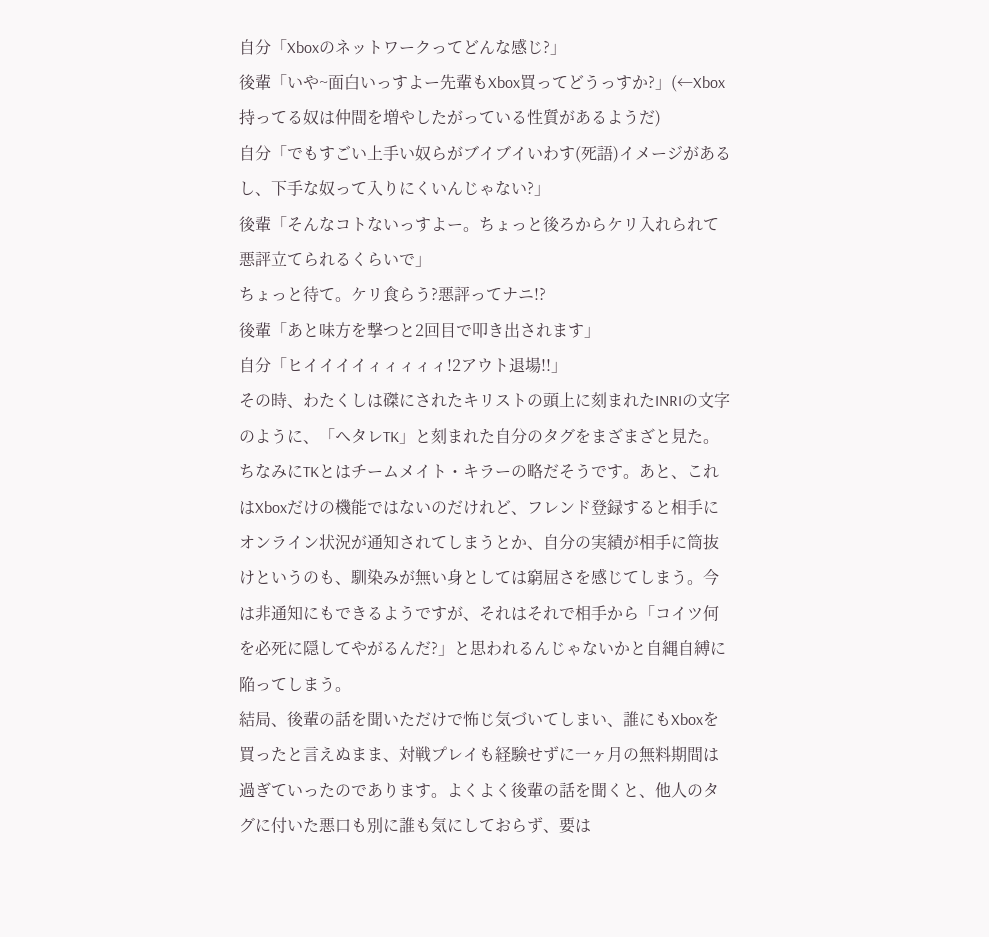自分「Xboxのネットワークってどんな感じ?」
後輩「いや~面白いっすよー先輩もXbox買ってどうっすか?」(←Xbox持ってる奴は仲間を増やしたがっている性質があるようだ)
自分「でもすごい上手い奴らがブイブイいわす(死語)イメージがあるし、下手な奴って入りにくいんじゃない?」
後輩「そんなコトないっすよー。ちょっと後ろからケリ入れられて悪評立てられるくらいで」
ちょっと待て。ケリ食らう?悪評ってナニ!?
後輩「あと味方を撃つと2回目で叩き出されます」
自分「ヒイイイイィィィィィ!2アウト退場!!」
その時、わたくしは磔にされたキリストの頭上に刻まれたINRIの文字のように、「ヘタレTK」と刻まれた自分のタグをまざまざと見た。ちなみにTKとはチームメイト・キラーの略だそうです。あと、これはXboxだけの機能ではないのだけれど、フレンド登録すると相手にオンライン状況が通知されてしまうとか、自分の実績が相手に筒抜けというのも、馴染みが無い身としては窮屈さを感じてしまう。今は非通知にもできるようですが、それはそれで相手から「コイツ何を必死に隠してやがるんだ?」と思われるんじゃないかと自縄自縛に陥ってしまう。
結局、後輩の話を聞いただけで怖じ気づいてしまい、誰にもXboxを買ったと言えぬまま、対戦プレイも経験せずに一ヶ月の無料期間は過ぎていったのであります。よくよく後輩の話を聞くと、他人のタグに付いた悪口も別に誰も気にしておらず、要は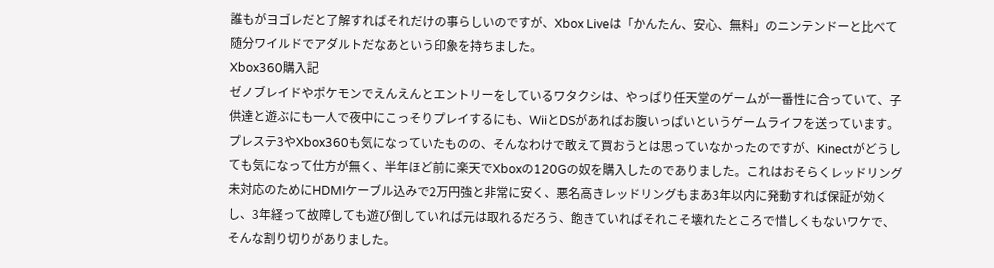誰もがヨゴレだと了解すればそれだけの事らしいのですが、Xbox Liveは「かんたん、安心、無料」のニンテンドーと比べて随分ワイルドでアダルトだなあという印象を持ちました。
Xbox360購入記
ゼノブレイドやポケモンでえんえんとエントリーをしているワタクシは、やっぱり任天堂のゲームが一番性に合っていて、子供達と遊ぶにも一人で夜中にこっそりプレイするにも、WiiとDSがあればお腹いっぱいというゲームライフを送っています。
プレステ3やXbox360も気になっていたものの、そんなわけで敢えて買おうとは思っていなかったのですが、Kinectがどうしても気になって仕方が無く、半年ほど前に楽天でXboxの120Gの奴を購入したのでありました。これはおそらくレッドリング未対応のためにHDMIケーブル込みで2万円強と非常に安く、悪名高きレッドリングもまあ3年以内に発動すれば保証が効くし、3年経って故障しても遊び倒していれば元は取れるだろう、飽きていればそれこそ壊れたところで惜しくもないワケで、そんな割り切りがありました。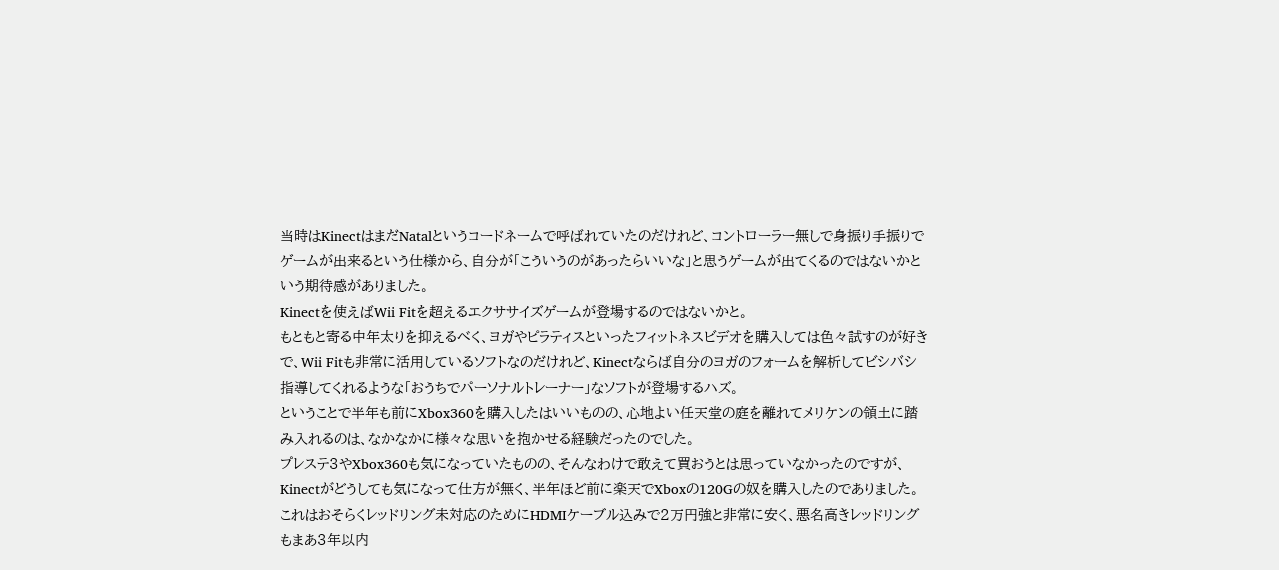当時はKinectはまだNatalというコードネームで呼ばれていたのだけれど、コントローラー無しで身振り手振りでゲームが出来るという仕様から、自分が「こういうのがあったらいいな」と思うゲームが出てくるのではないかという期待感がありました。
Kinectを使えばWii Fitを超えるエクササイズゲームが登場するのではないかと。
もともと寄る中年太りを抑えるべく、ヨガやピラティスといったフィットネスビデオを購入しては色々試すのが好きで、Wii Fitも非常に活用しているソフトなのだけれど、Kinectならば自分のヨガのフォームを解析してビシバシ指導してくれるような「おうちでパーソナルトレーナー」なソフトが登場するハズ。
ということで半年も前にXbox360を購入したはいいものの、心地よい任天堂の庭を離れてメリケンの領土に踏み入れるのは、なかなかに様々な思いを抱かせる経験だったのでした。
プレステ3やXbox360も気になっていたものの、そんなわけで敢えて買おうとは思っていなかったのですが、Kinectがどうしても気になって仕方が無く、半年ほど前に楽天でXboxの120Gの奴を購入したのでありました。これはおそらくレッドリング未対応のためにHDMIケーブル込みで2万円強と非常に安く、悪名高きレッドリングもまあ3年以内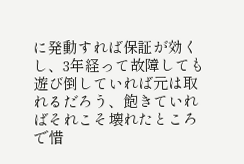に発動すれば保証が効くし、3年経って故障しても遊び倒していれば元は取れるだろう、飽きていればそれこそ壊れたところで惜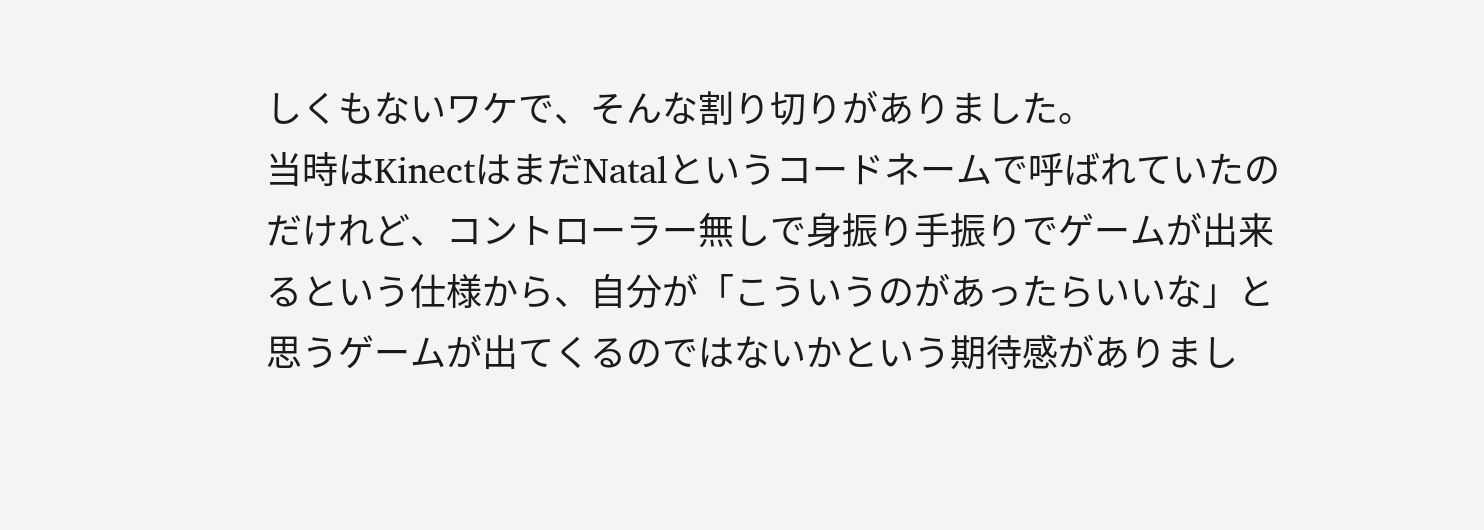しくもないワケで、そんな割り切りがありました。
当時はKinectはまだNatalというコードネームで呼ばれていたのだけれど、コントローラー無しで身振り手振りでゲームが出来るという仕様から、自分が「こういうのがあったらいいな」と思うゲームが出てくるのではないかという期待感がありまし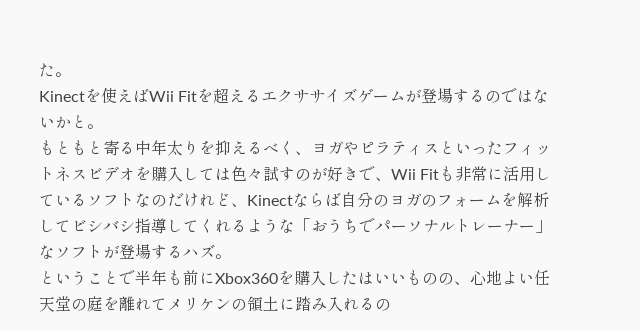た。
Kinectを使えばWii Fitを超えるエクササイズゲームが登場するのではないかと。
もともと寄る中年太りを抑えるべく、ヨガやピラティスといったフィットネスビデオを購入しては色々試すのが好きで、Wii Fitも非常に活用しているソフトなのだけれど、Kinectならば自分のヨガのフォームを解析してビシバシ指導してくれるような「おうちでパーソナルトレーナー」なソフトが登場するハズ。
ということで半年も前にXbox360を購入したはいいものの、心地よい任天堂の庭を離れてメリケンの領土に踏み入れるの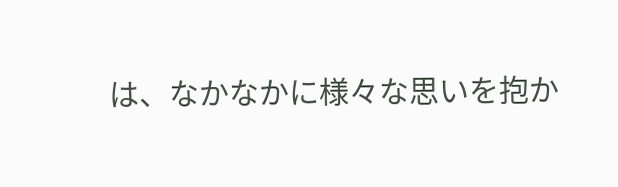は、なかなかに様々な思いを抱か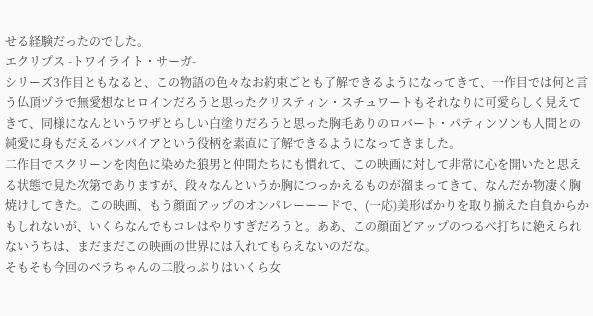せる経験だったのでした。
エクリプス -トワイライト・サーガ-
シリーズ3作目ともなると、この物語の色々なお約束ごとも了解できるようになってきて、一作目では何と言う仏頂ヅラで無愛想なヒロインだろうと思ったクリスティン・スチュワートもそれなりに可愛らしく見えてきて、同様になんというワザとらしい白塗りだろうと思った胸毛ありのロバート・パティンソンも人間との純愛に身もだえるバンパイアという役柄を素直に了解できるようになってきました。
二作目でスクリーンを肉色に染めた狼男と仲間たちにも慣れて、この映画に対して非常に心を開いたと思える状態で見た次第でありますが、段々なんというか胸につっかえるものが溜まってきて、なんだか物凄く胸焼けしてきた。この映画、もう顔面アップのオンパレーーードで、(一応)美形ばかりを取り揃えた自負からかもしれないが、いくらなんでもコレはやりすぎだろうと。ああ、この顔面どアップのつるべ打ちに絶えられないうちは、まだまだこの映画の世界には入れてもらえないのだな。
そもそも今回のベラちゃんの二股っぷりはいくら女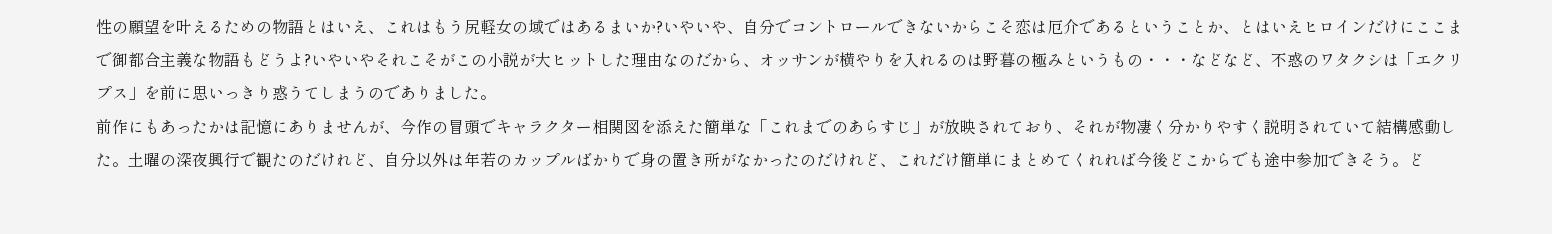性の願望を叶えるための物語とはいえ、これはもう尻軽女の域ではあるまいか?いやいや、自分でコントロールできないからこそ恋は厄介であるということか、とはいえヒロインだけにここまで御都合主義な物語もどうよ?いやいやそれこそがこの小説が大ヒットした理由なのだから、オッサンが横やりを入れるのは野暮の極みというもの・・・などなど、不惑のワタクシは「エクリプス」を前に思いっきり惑うてしまうのでありました。
前作にもあったかは記憶にありませんが、今作の冒頭でキャラクター相関図を添えた簡単な「これまでのあらすじ」が放映されており、それが物凄く分かりやすく説明されていて結構感動した。土曜の深夜興行で観たのだけれど、自分以外は年若のカップルばかりで身の置き所がなかったのだけれど、これだけ簡単にまとめてくれれば今後どこからでも途中参加できそう。ど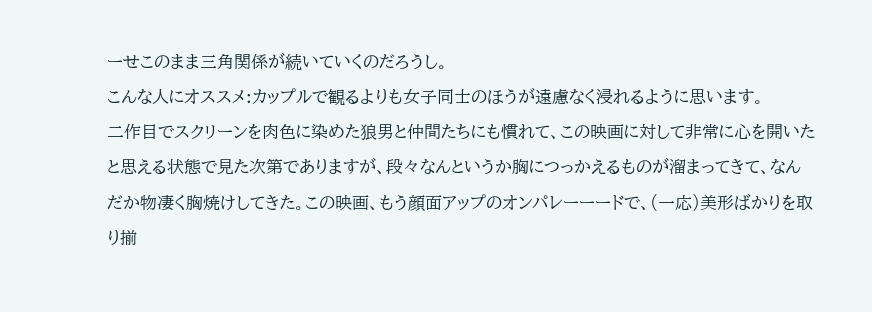ーせこのまま三角関係が続いていくのだろうし。
こんな人にオススメ:カップルで観るよりも女子同士のほうが遠慮なく浸れるように思います。
二作目でスクリーンを肉色に染めた狼男と仲間たちにも慣れて、この映画に対して非常に心を開いたと思える状態で見た次第でありますが、段々なんというか胸につっかえるものが溜まってきて、なんだか物凄く胸焼けしてきた。この映画、もう顔面アップのオンパレーーードで、(一応)美形ばかりを取り揃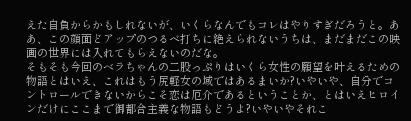えた自負からかもしれないが、いくらなんでもコレはやりすぎだろうと。ああ、この顔面どアップのつるべ打ちに絶えられないうちは、まだまだこの映画の世界には入れてもらえないのだな。
そもそも今回のベラちゃんの二股っぷりはいくら女性の願望を叶えるための物語とはいえ、これはもう尻軽女の域ではあるまいか?いやいや、自分でコントロールできないからこそ恋は厄介であるということか、とはいえヒロインだけにここまで御都合主義な物語もどうよ?いやいやそれこ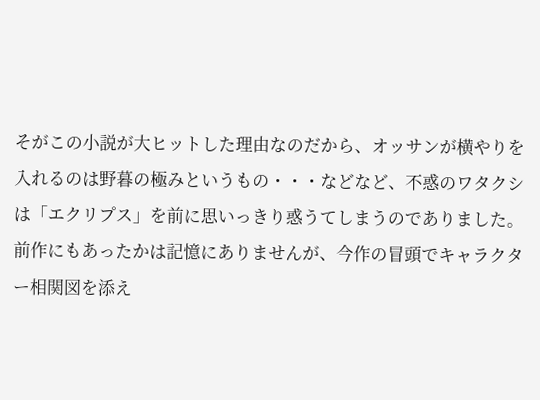そがこの小説が大ヒットした理由なのだから、オッサンが横やりを入れるのは野暮の極みというもの・・・などなど、不惑のワタクシは「エクリプス」を前に思いっきり惑うてしまうのでありました。
前作にもあったかは記憶にありませんが、今作の冒頭でキャラクター相関図を添え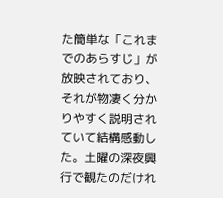た簡単な「これまでのあらすじ」が放映されており、それが物凄く分かりやすく説明されていて結構感動した。土曜の深夜興行で観たのだけれ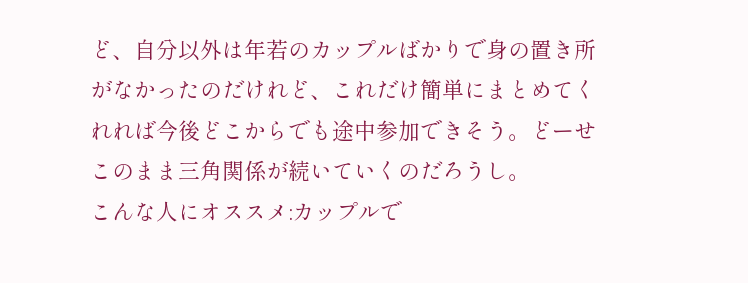ど、自分以外は年若のカップルばかりで身の置き所がなかったのだけれど、これだけ簡単にまとめてくれれば今後どこからでも途中参加できそう。どーせこのまま三角関係が続いていくのだろうし。
こんな人にオススメ:カップルで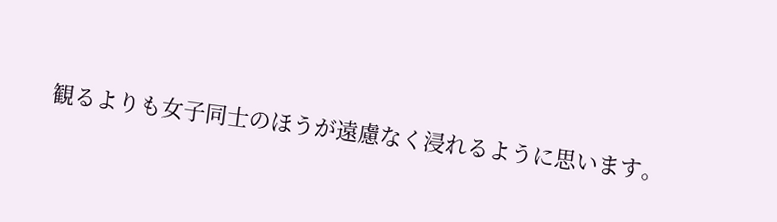観るよりも女子同士のほうが遠慮なく浸れるように思います。